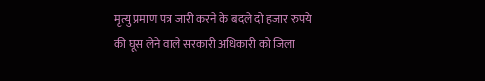मृत्यु प्रमाण पत्र जारी करने के बदले दो हजार रुपये की घूस लेने वाले सरकारी अधिकारी को जिला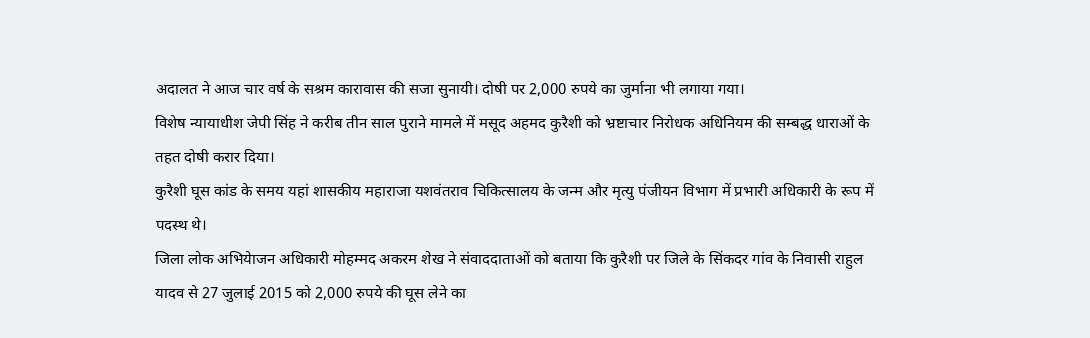अदालत ने आज चार वर्ष के सश्रम कारावास की सजा सुनायी। दोषी पर 2,000 रुपये का जुर्माना भी लगाया गया।
विशेष न्यायाधीश जेपी सिंह ने करीब तीन साल पुराने मामले में मसूद अहमद कुरैशी को भ्रष्टाचार निरोधक अधिनियम की सम्बद्ध धाराओं के तहत दोषी करार दिया।
कुरैशी घूस कांड के समय यहां शासकीय महाराजा यशवंतराव चिकित्सालय के जन्म और मृत्यु पंजीयन विभाग में प्रभारी अधिकारी के रूप में पदस्थ थे।
जिला लोक अभियेाजन अधिकारी मोहम्मद अकरम शेख ने संवाददाताओं को बताया कि कुरैशी पर जिले के सिंकदर गांव के निवासी राहुल यादव से 27 जुलाई 2015 को 2,000 रुपये की घूस लेने का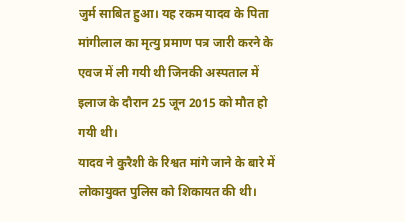जुर्म साबित हुआ। यह रकम यादव के पिता मांगीलाल का मृत्यु प्रमाण पत्र जारी करने के एवज में ली गयी थी जिनकी अस्पताल में इलाज के दौरान 25 जून 2015 को मौत हो गयी थी।
यादव ने कुरैशी के रिश्वत मांगे जाने के बारे में लोकायुक्त पुलिस को शिकायत की थी।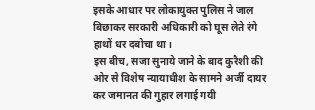इसके आधार पर लोकायुक्त पुलिस ने जाल बिछाकर सरकारी अधिकारी को घूस लेते रंगे हाथों धर दबोचा था।
इस बीच, सजा सुनाये जाने के बाद कुरैशी की ओर से विशेष न्यायाधीश के सामने अर्जी दायर कर जमानत की गुहार लगाई गयी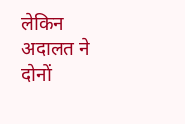लेकिन अदालत ने दोनों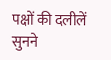पक्षों की दलीलें सुनने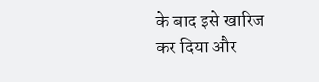के बाद इसे खारिज कर दिया और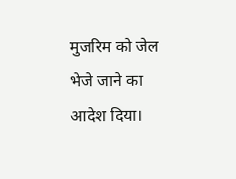मुजरिम को जेल भेजे जाने का आदेश दिया।